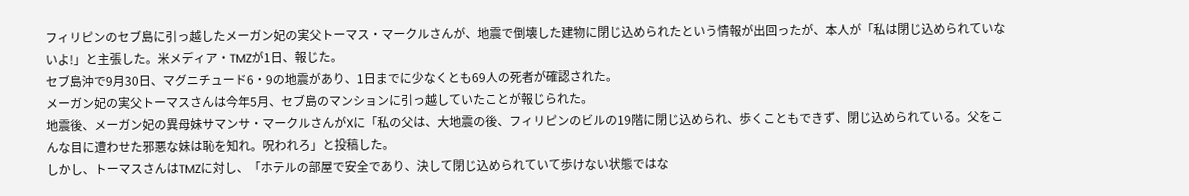フィリピンのセブ島に引っ越したメーガン妃の実父トーマス・マークルさんが、地震で倒壊した建物に閉じ込められたという情報が出回ったが、本人が「私は閉じ込められていないよ!」と主張した。米メディア・TMZが1日、報じた。
セブ島沖で9月30日、マグニチュード6・9の地震があり、1日までに少なくとも69人の死者が確認された。
メーガン妃の実父トーマスさんは今年5月、セブ島のマンションに引っ越していたことが報じられた。
地震後、メーガン妃の異母妹サマンサ・マークルさんがXに「私の父は、大地震の後、フィリピンのビルの19階に閉じ込められ、歩くこともできず、閉じ込められている。父をこんな目に遭わせた邪悪な妹は恥を知れ。呪われろ」と投稿した。
しかし、トーマスさんはTMZに対し、「ホテルの部屋で安全であり、決して閉じ込められていて歩けない状態ではな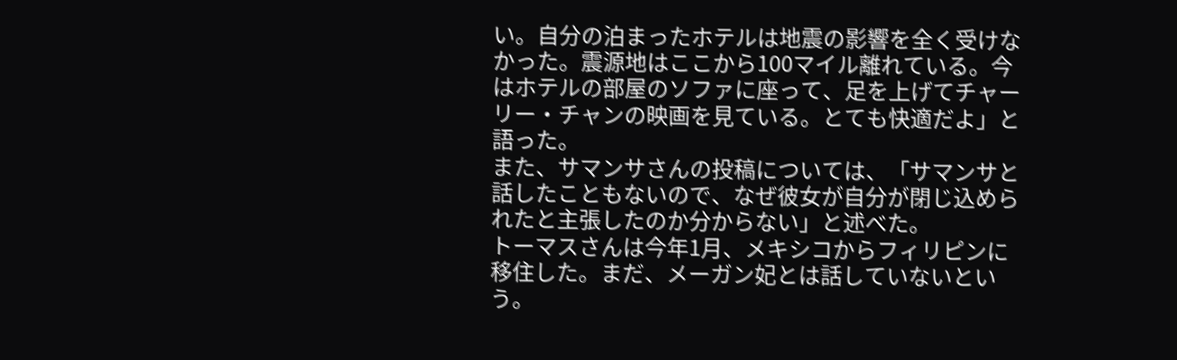い。自分の泊まったホテルは地震の影響を全く受けなかった。震源地はここから100マイル離れている。今はホテルの部屋のソファに座って、足を上げてチャーリー・チャンの映画を見ている。とても快適だよ」と語った。
また、サマンサさんの投稿については、「サマンサと話したこともないので、なぜ彼女が自分が閉じ込められたと主張したのか分からない」と述べた。
トーマスさんは今年1月、メキシコからフィリピンに移住した。まだ、メーガン妃とは話していないという。